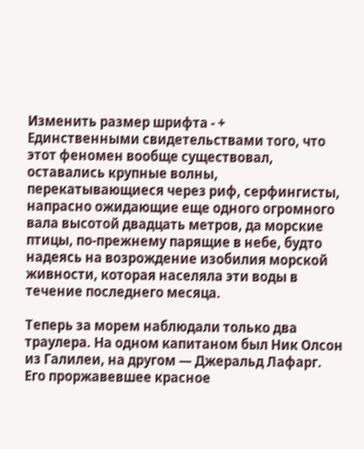Изменить размер шрифта - +
Единственными свидетельствами того, что этот феномен вообще существовал, оставались крупные волны, перекатывающиеся через риф, серфингисты, напрасно ожидающие еще одного огромного вала высотой двадцать метров, да морские птицы, по-прежнему парящие в небе, будто надеясь на возрождение изобилия морской живности, которая населяла эти воды в течение последнего месяца.

Теперь за морем наблюдали только два траулера. На одном капитаном был Ник Олсон из Галилеи, на другом — Джеральд Лафарг. Его проржавевшее красное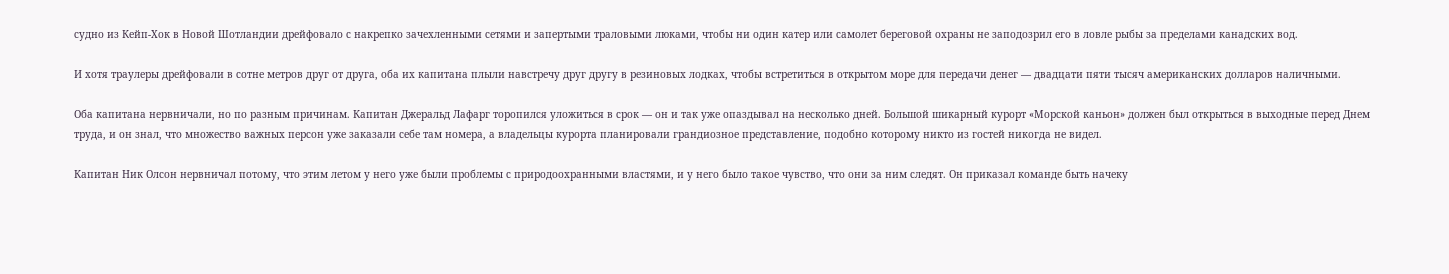судно из Кейп-Хок в Новой Шотландии дрейфовало с накрепко зачехленными сетями и запертыми траловыми люками, чтобы ни один катер или самолет береговой охраны не заподозрил его в ловле рыбы за пределами канадских вод.

И хотя траулеры дрейфовали в сотне метров друг от друга, оба их капитана плыли навстречу друг другу в резиновых лодках, чтобы встретиться в открытом море для передачи денег — двадцати пяти тысяч американских долларов наличными.

Оба капитана нервничали, но по разным причинам. Капитан Джеральд Лафарг торопился уложиться в срок — он и так уже опаздывал на несколько дней. Большой шикарный курорт «Морской каньон» должен был открыться в выходные перед Днем труда, и он знал, что множество важных персон уже заказали себе там номера, а владельцы курорта планировали грандиозное представление, подобно которому никто из гостей никогда не видел.

Капитан Ник Олсон нервничал потому, что этим летом у него уже были проблемы с природоохранными властями, и у него было такое чувство, что они за ним следят. Он приказал команде быть начеку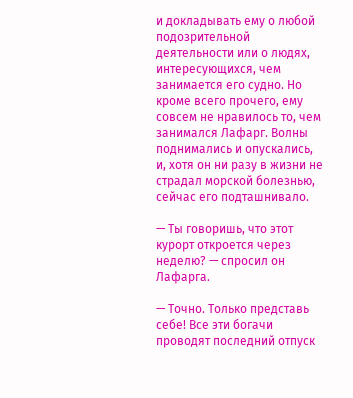и докладывать ему о любой подозрительной деятельности или о людях, интересующихся, чем занимается его судно. Но кроме всего прочего, ему совсем не нравилось то, чем занимался Лафарг. Волны поднимались и опускались, и, хотя он ни разу в жизни не страдал морской болезнью, сейчас его подташнивало.

— Ты говоришь, что этот курорт откроется через неделю? — спросил он Лафарга.

— Точно. Только представь себе! Все эти богачи проводят последний отпуск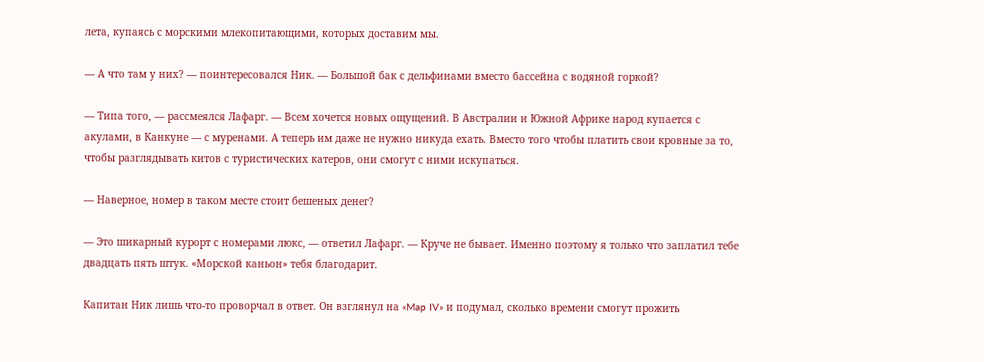лета, купаясь с морскими млекопитающими, которых доставим мы.

— А что там у них? — поинтересовался Ник. — Большой бак с дельфинами вместо бассейна с водяной горкой?

— Типа того, — рассмеялся Лафарг. — Всем хочется новых ощущений. В Австралии и Южной Африке народ купается с акулами, в Канкуне — с муренами. А теперь им даже не нужно никуда ехать. Вместо того чтобы платить свои кровные за то, чтобы разглядывать китов с туристических катеров, они смогут с ними искупаться.

— Наверное, номер в таком месте стоит бешеных денег?

— Это шикарный курорт с номерами люкс, — ответил Лафарг. — Круче не бывает. Именно поэтому я только что заплатил тебе двадцать пять штук. «Морской каньон» тебя благодарит.

Капитан Ник лишь что-то проворчал в ответ. Он взглянул на «Map IV» и подумал, сколько времени смогут прожить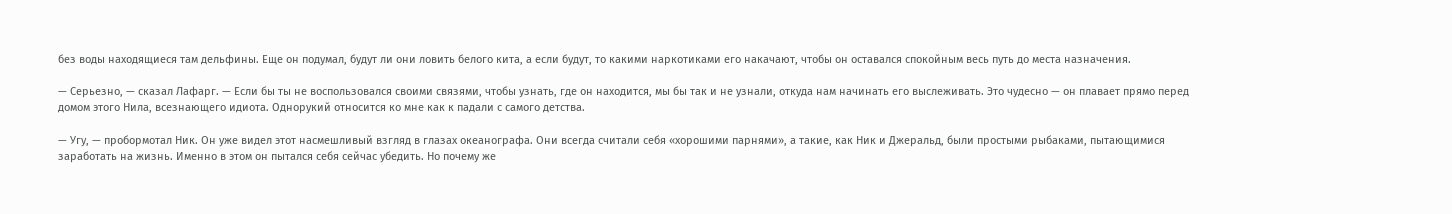без воды находящиеся там дельфины. Еще он подумал, будут ли они ловить белого кита, а если будут, то какими наркотиками его накачают, чтобы он оставался спокойным весь путь до места назначения.

— Серьезно, — сказал Лафарг. — Если бы ты не воспользовался своими связями, чтобы узнать, где он находится, мы бы так и не узнали, откуда нам начинать его выслеживать. Это чудесно — он плавает прямо перед домом этого Нила, всезнающего идиота. Однорукий относится ко мне как к падали с самого детства.

— Угу, — пробормотал Ник. Он уже видел этот насмешливый взгляд в глазах океанографа. Они всегда считали себя «хорошими парнями», а такие, как Ник и Джеральд, были простыми рыбаками, пытающимися заработать на жизнь. Именно в этом он пытался себя сейчас убедить. Но почему же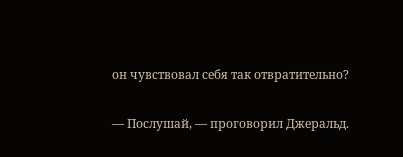он чувствовал себя так отвратительно?

— Послушай, — проговорил Джеральд.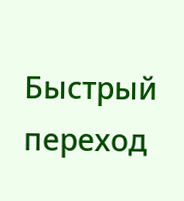Быстрый переход